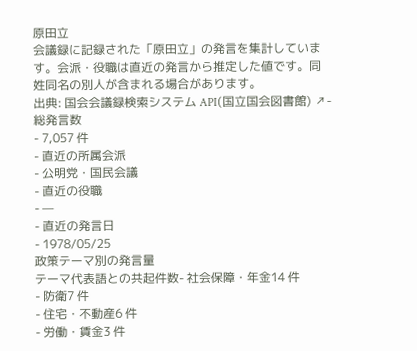原田立
会議録に記録された「原田立」の発言を集計しています。会派・役職は直近の発言から推定した値です。同姓同名の別人が含まれる場合があります。
出典: 国会会議録検索システム API(国立国会図書館) ↗- 総発言数
- 7,057 件
- 直近の所属会派
- 公明党・国民会議
- 直近の役職
- —
- 直近の発言日
- 1978/05/25
政策テーマ別の発言量
テーマ代表語との共起件数- 社会保障・年金14 件
- 防衛7 件
- 住宅・不動産6 件
- 労働・賃金3 件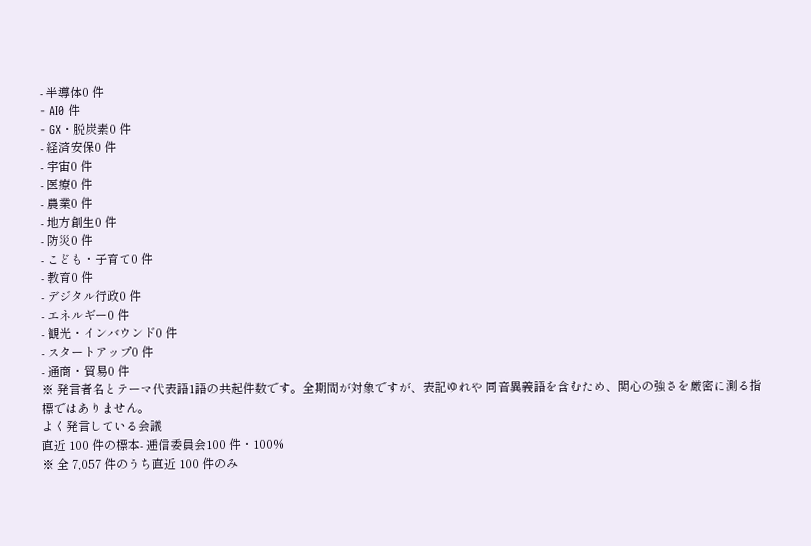- 半導体0 件
- AI0 件
- GX・脱炭素0 件
- 経済安保0 件
- 宇宙0 件
- 医療0 件
- 農業0 件
- 地方創生0 件
- 防災0 件
- こども・子育て0 件
- 教育0 件
- デジタル行政0 件
- エネルギー0 件
- 観光・インバウンド0 件
- スタートアップ0 件
- 通商・貿易0 件
※ 発言者名とテーマ代表語1語の共起件数です。全期間が対象ですが、表記ゆれや 同音異義語を含むため、関心の強さを厳密に測る指標ではありません。
よく発言している会議
直近 100 件の標本- 逓信委員会100 件・100%
※ 全 7,057 件のうち直近 100 件のみ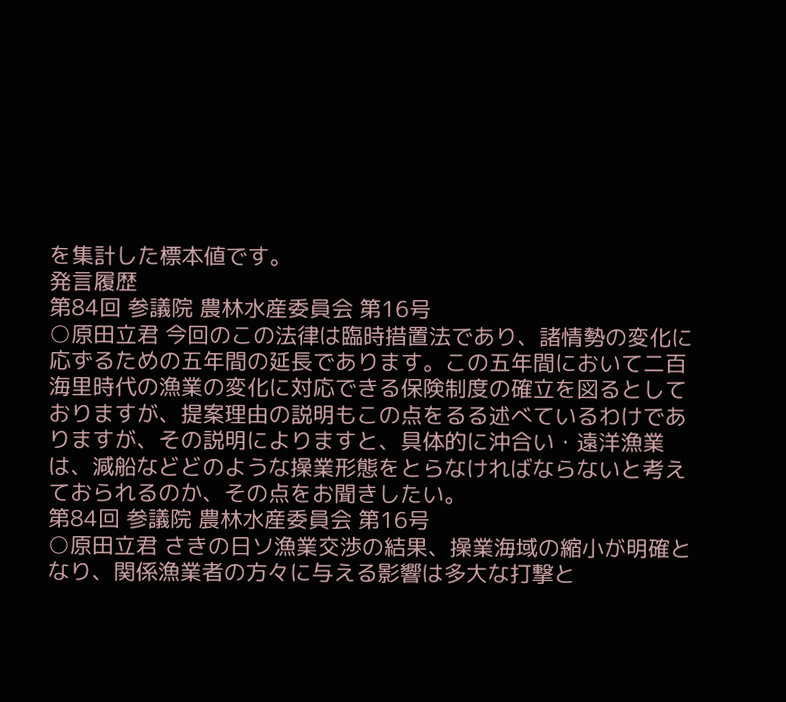を集計した標本値です。
発言履歴
第84回 参議院 農林水産委員会 第16号
○原田立君 今回のこの法律は臨時措置法であり、諸情勢の変化に応ずるための五年間の延長であります。この五年間において二百海里時代の漁業の変化に対応できる保険制度の確立を図るとしておりますが、提案理由の説明もこの点をるる述べているわけでありますが、その説明によりますと、具体的に沖合い・遠洋漁業は、減船などどのような操業形態をとらなければならないと考えておられるのか、その点をお聞きしたい。
第84回 参議院 農林水産委員会 第16号
○原田立君 さきの日ソ漁業交渉の結果、操業海域の縮小が明確となり、関係漁業者の方々に与える影響は多大な打撃と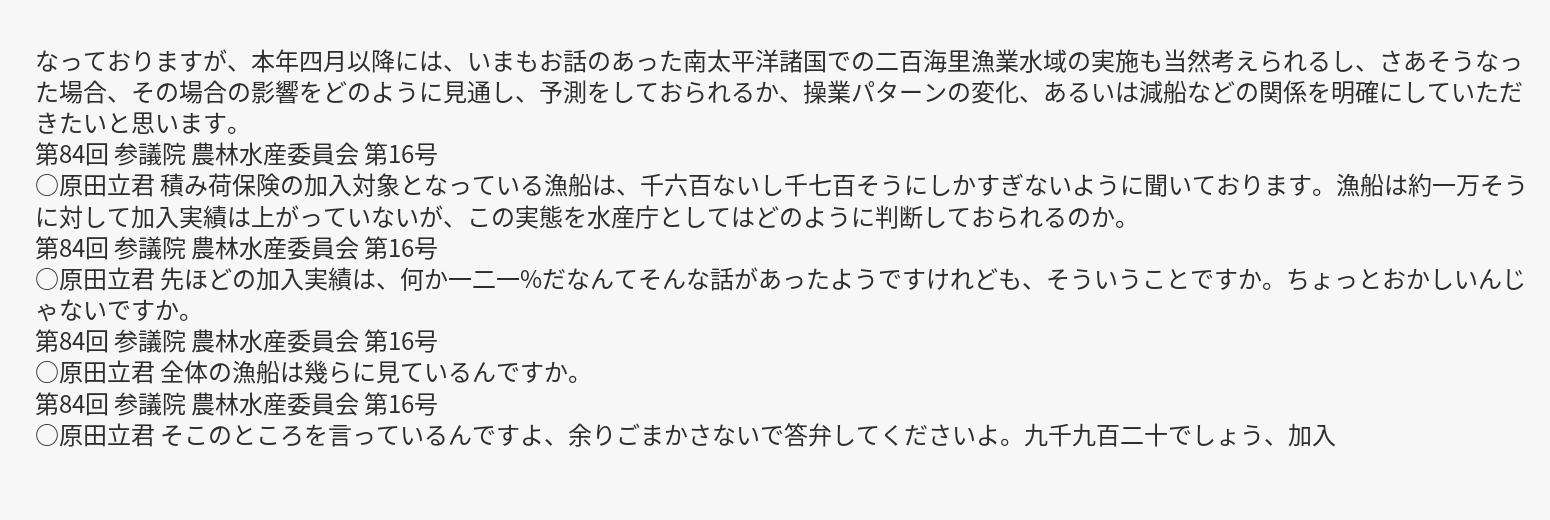なっておりますが、本年四月以降には、いまもお話のあった南太平洋諸国での二百海里漁業水域の実施も当然考えられるし、さあそうなった場合、その場合の影響をどのように見通し、予測をしておられるか、操業パターンの変化、あるいは減船などの関係を明確にしていただきたいと思います。
第84回 参議院 農林水産委員会 第16号
○原田立君 積み荷保険の加入対象となっている漁船は、千六百ないし千七百そうにしかすぎないように聞いております。漁船は約一万そうに対して加入実績は上がっていないが、この実態を水産庁としてはどのように判断しておられるのか。
第84回 参議院 農林水産委員会 第16号
○原田立君 先ほどの加入実績は、何か一二一%だなんてそんな話があったようですけれども、そういうことですか。ちょっとおかしいんじゃないですか。
第84回 参議院 農林水産委員会 第16号
○原田立君 全体の漁船は幾らに見ているんですか。
第84回 参議院 農林水産委員会 第16号
○原田立君 そこのところを言っているんですよ、余りごまかさないで答弁してくださいよ。九千九百二十でしょう、加入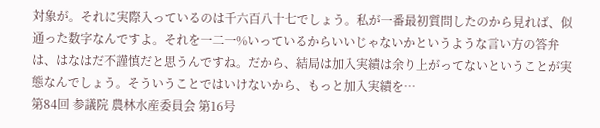対象が。それに実際入っているのは千六百八十七でしょう。私が一番最初質問したのから見れば、似通った数字なんですよ。それを一二一%いっているからいいじゃないかというような言い方の答弁は、はなはだ不謹慎だと思うんですね。だから、結局は加入実績は余り上がってないということが実態なんでしょう。そういうことではいけないから、もっと加入実績を…
第84回 参議院 農林水産委員会 第16号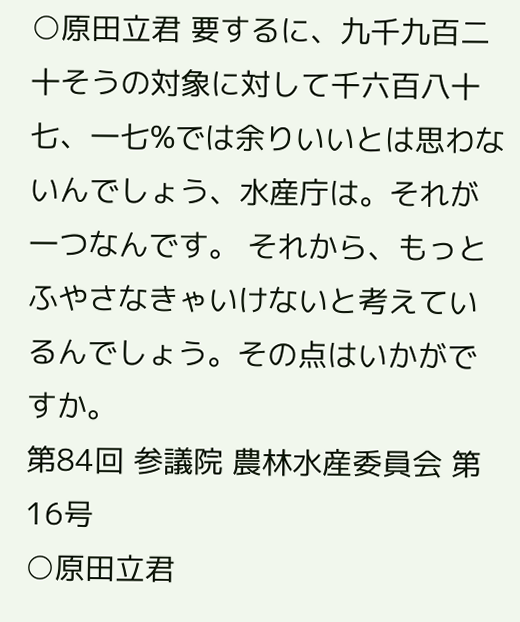○原田立君 要するに、九千九百二十そうの対象に対して千六百八十七、一七%では余りいいとは思わないんでしょう、水産庁は。それが一つなんです。 それから、もっとふやさなきゃいけないと考えているんでしょう。その点はいかがですか。
第84回 参議院 農林水産委員会 第16号
○原田立君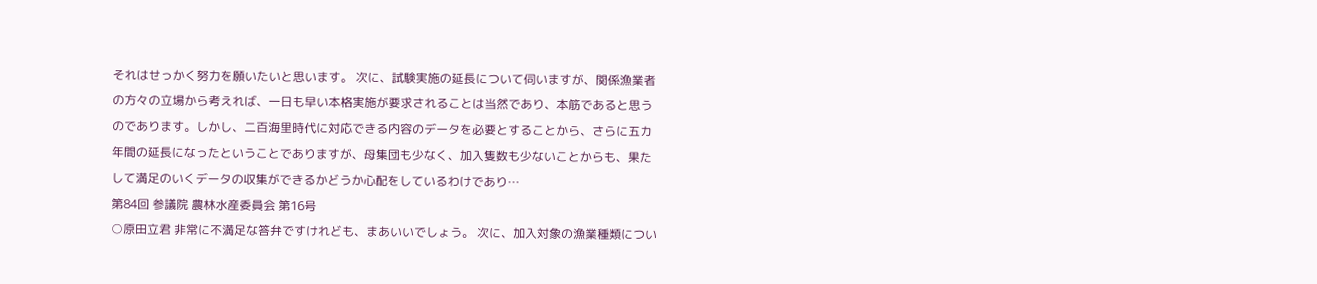それはせっかく努力を願いたいと思います。 次に、試験実施の延長について伺いますが、関係漁業者の方々の立場から考えれば、一日も早い本格実施が要求されることは当然であり、本筋であると思うのであります。しかし、二百海里時代に対応できる内容のデータを必要とすることから、さらに五カ年間の延長になったということでありますが、母集団も少なく、加入隻数も少ないことからも、果たして満足のいくデータの収集ができるかどうか心配をしているわけであり…
第84回 参議院 農林水産委員会 第16号
○原田立君 非常に不満足な答弁ですけれども、まあいいでしょう。 次に、加入対象の漁業種類につい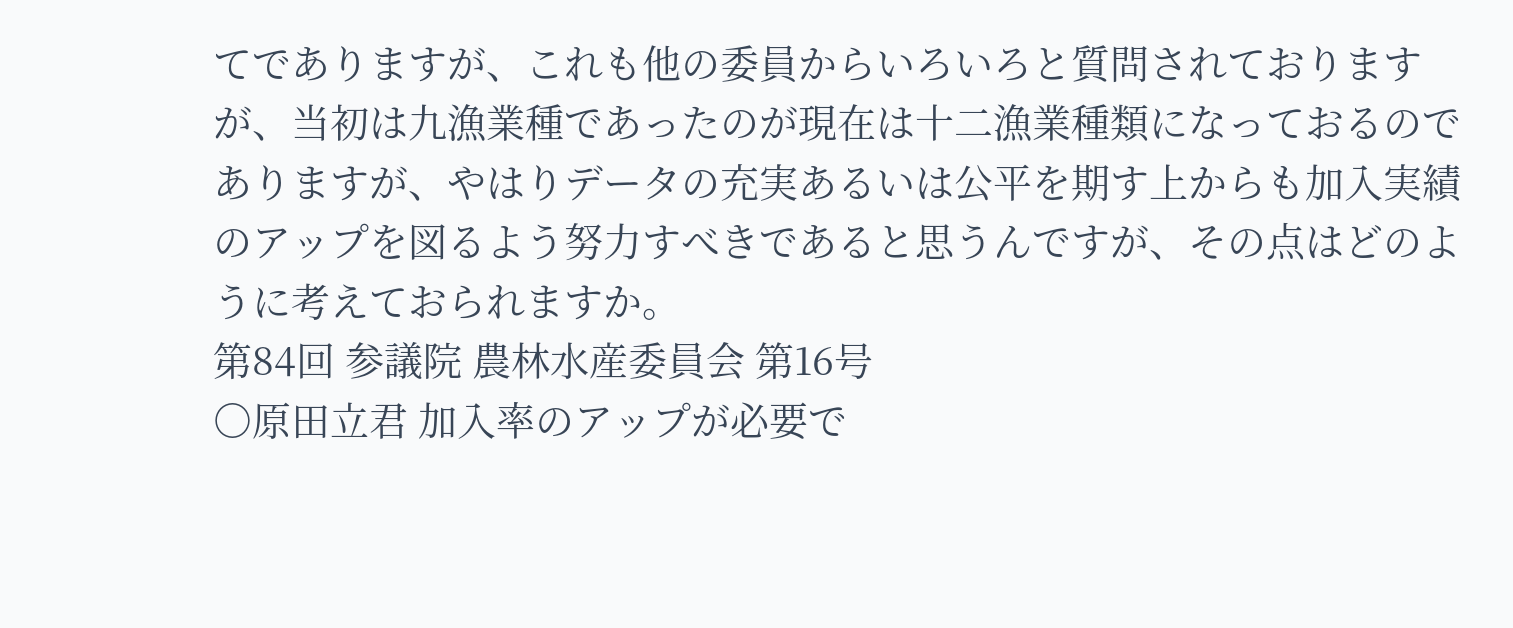てでありますが、これも他の委員からいろいろと質問されておりますが、当初は九漁業種であったのが現在は十二漁業種類になっておるのでありますが、やはりデータの充実あるいは公平を期す上からも加入実績のアップを図るよう努力すべきであると思うんですが、その点はどのように考えておられますか。
第84回 参議院 農林水産委員会 第16号
○原田立君 加入率のアップが必要で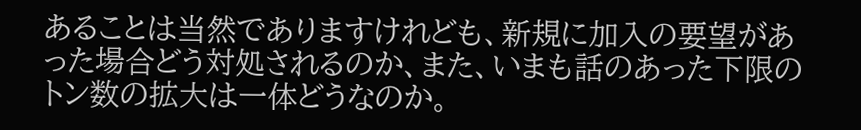あることは当然でありますけれども、新規に加入の要望があった場合どう対処されるのか、また、いまも話のあった下限のトン数の拡大は一体どうなのか。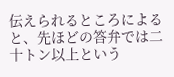伝えられるところによると、先ほどの答弁では二十トン以上という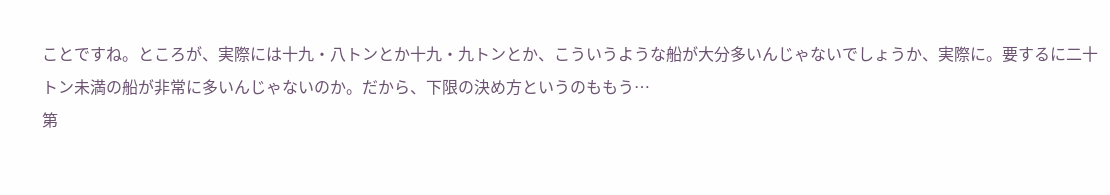ことですね。ところが、実際には十九・八トンとか十九・九トンとか、こういうような船が大分多いんじゃないでしょうか、実際に。要するに二十トン未満の船が非常に多いんじゃないのか。だから、下限の決め方というのももう…
第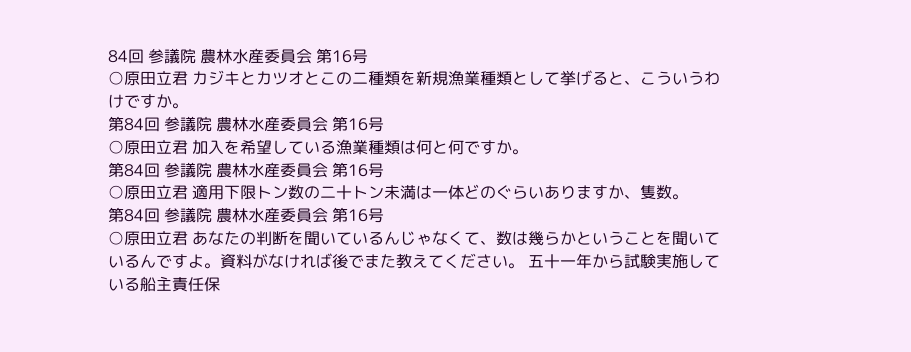84回 参議院 農林水産委員会 第16号
○原田立君 カジキとカツオとこの二種類を新規漁業種類として挙げると、こういうわけですか。
第84回 参議院 農林水産委員会 第16号
○原田立君 加入を希望している漁業種類は何と何ですか。
第84回 参議院 農林水産委員会 第16号
○原田立君 適用下限トン数の二十トン未満は一体どのぐらいありますか、隻数。
第84回 参議院 農林水産委員会 第16号
○原田立君 あなたの判断を聞いているんじゃなくて、数は幾らかということを聞いているんですよ。資料がなければ後でまた教えてください。 五十一年から試験実施している船主責任保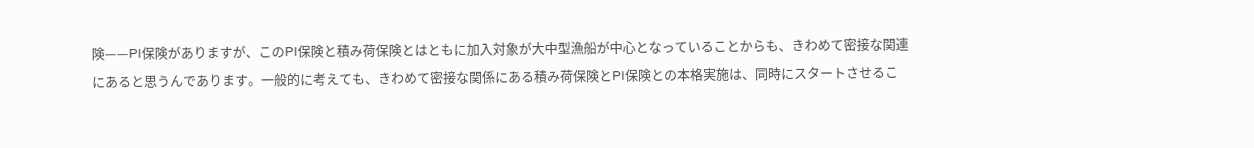険——PI保険がありますが、このPI保険と積み荷保険とはともに加入対象が大中型漁船が中心となっていることからも、きわめて密接な関連にあると思うんであります。一般的に考えても、きわめて密接な関係にある積み荷保険とPI保険との本格実施は、同時にスタートさせるこ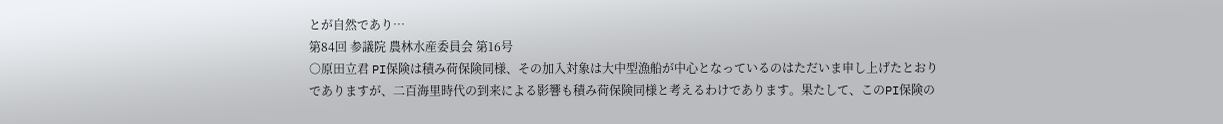とが自然であり…
第84回 参議院 農林水産委員会 第16号
○原田立君 PI保険は積み荷保険同様、その加入対象は大中型漁船が中心となっているのはただいま申し上げたとおりでありますが、二百海里時代の到来による影響も積み荷保険同様と考えるわけであります。果たして、このPI保険の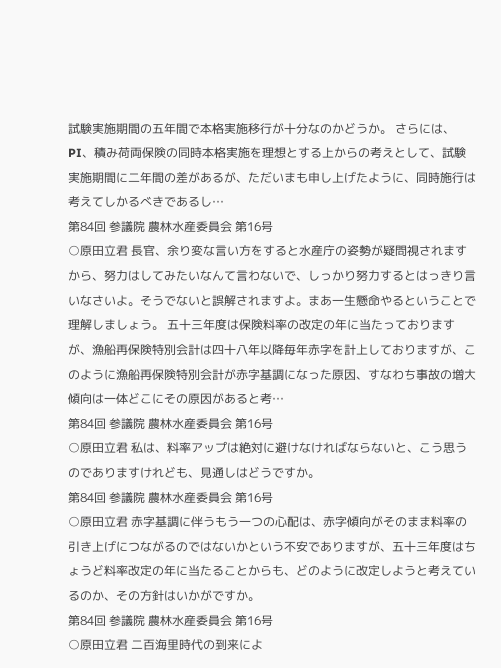試験実施期間の五年間で本格実施移行が十分なのかどうか。 さらには、PI、積み荷両保険の同時本格実施を理想とする上からの考えとして、試験実施期間に二年間の差があるが、ただいまも申し上げたように、同時施行は考えてしかるべきであるし…
第84回 参議院 農林水産委員会 第16号
○原田立君 長官、余り変な言い方をすると水産庁の姿勢が疑問視されますから、努力はしてみたいなんて言わないで、しっかり努力するとはっきり言いなさいよ。そうでないと誤解されますよ。まあ一生懸命やるということで理解しましょう。 五十三年度は保険料率の改定の年に当たっておりますが、漁船再保険特別会計は四十八年以降毎年赤字を計上しておりますが、このように漁船再保険特別会計が赤字基調になった原因、すなわち事故の増大傾向は一体どこにその原因があると考…
第84回 参議院 農林水産委員会 第16号
○原田立君 私は、料率アップは絶対に避けなければならないと、こう思うのでありますけれども、見通しはどうですか。
第84回 参議院 農林水産委員会 第16号
○原田立君 赤字基調に伴うもう一つの心配は、赤字傾向がそのまま料率の引き上げにつながるのではないかという不安でありますが、五十三年度はちょうど料率改定の年に当たることからも、どのように改定しようと考えているのか、その方針はいかがですか。
第84回 参議院 農林水産委員会 第16号
○原田立君 二百海里時代の到来によ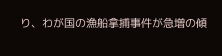り、わが国の漁船拿捕事件が急増の傾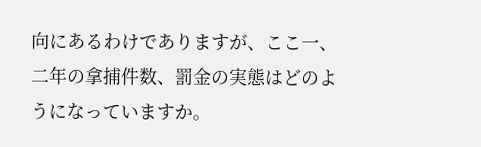向にあるわけでありますが、ここ一、二年の拿捕件数、罰金の実態はどのようになっていますか。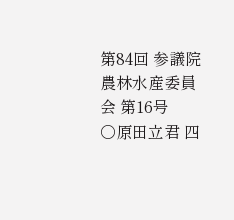第84回 参議院 農林水産委員会 第16号
○原田立君 四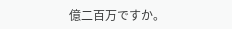億二百万ですか。